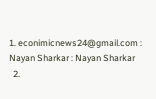1. econimicnews24@gmail.com : Nayan Sharkar : Nayan Sharkar
  2.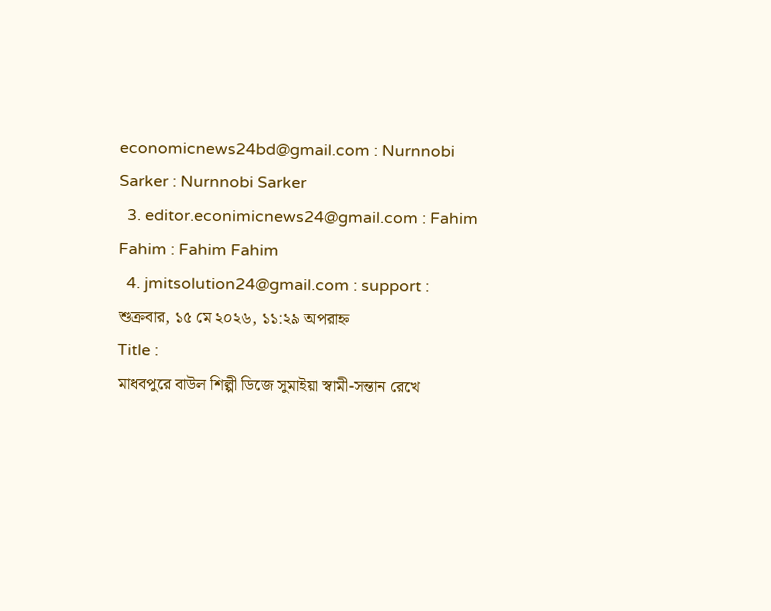economicnews24bd@gmail.com : Nurnnobi Sarker : Nurnnobi Sarker
  3. editor.econimicnews24@gmail.com : Fahim Fahim : Fahim Fahim
  4. jmitsolution24@gmail.com : support :
শুক্রবার, ১৫ মে ২০২৬, ১১:২৯ অপরাহ্ন
Title :
মাধবপুরে বাউল শিল্পী ডিজে সুমাইয়া স্বামী-সন্তান রেখে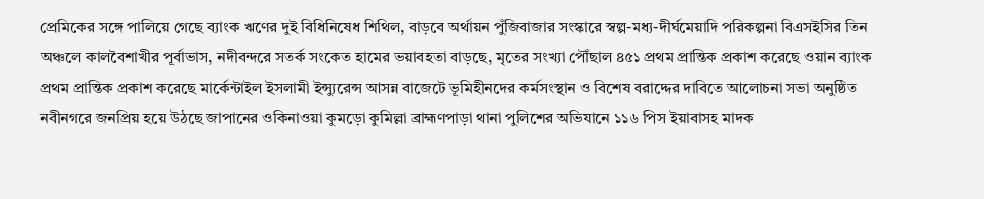প্রেমিকের সঙ্গে পালিয়ে গেছে ব্যাংক ঋণের দুই বিধিনিষেধ শিথিল, বাড়বে অর্থায়ন পুঁজিবাজার সংস্কারে স্বল্প-মধ্য-দীর্ঘমেয়াদি পরিকল্পনা বিএসইসির তিন অঞ্চলে কালবৈশাখীর পূর্বাভাস, নদীবন্দরে সতর্ক সংকেত হামের ভয়াবহতা বাড়ছে, মৃতের সংখ্যা পৌঁছাল ৪৫১ প্রথম প্রান্তিক প্রকাশ করেছে ওয়ান ব্যাংক প্রথম প্রান্তিক প্রকাশ করেছে মার্কেন্টাইল ইসলামী ইন্স্যুরেন্স আসন্ন বাজেটে ভূমিহীনদের কর্মসংস্থান ও বিশেষ বরাদ্দের দাবিতে আলোচনা সভা অনুষ্ঠিত নবীনগরে জনপ্রিয় হয়ে উঠছে জাপানের ওকিনাওয়া কুমড়ো কুমিল্লা ব্রাহ্মণপাড়া থানা পুলিশের অভিযানে ১১৬ পিস ইয়াবাসহ মাদক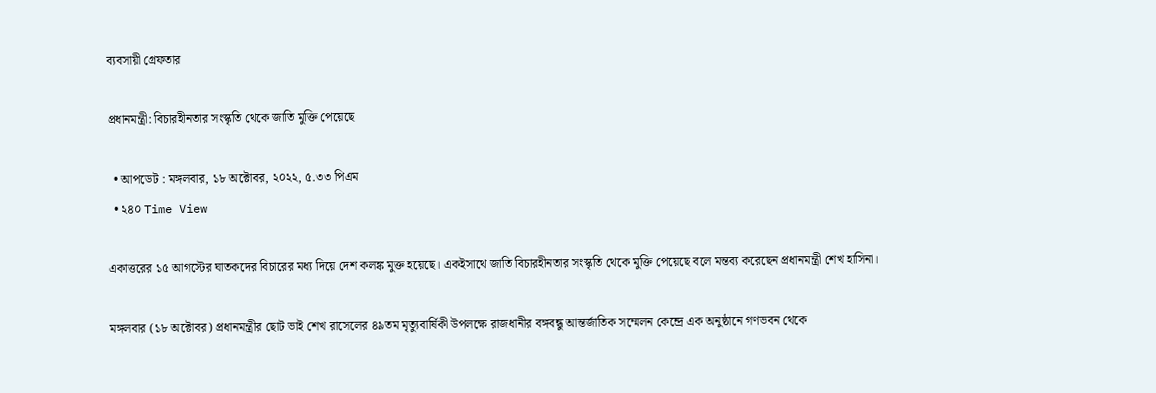ব্যবসায়ী গ্রেফতার

প্রধানমন্ত্রী: বিচারহীনতার সংস্কৃতি থেকে জাতি মুক্তি পেয়েছে

  • আপডেট : মঙ্গলবার, ১৮ অক্টোবর, ২০২২, ৫.৩৩ পিএম
  • ২৪০ Time View

একাত্তরের ১৫ আগস্টের ঘাতকদের বিচারের মধ্য দিয়ে দেশ কলঙ্ক মুক্ত হয়েছে। একইসাথে জাতি বিচারহীনতার সংস্কৃতি থেকে মুক্তি পেয়েছে বলে মন্তব্য করেছেন প্রধানমন্ত্রী শেখ হাসিনা।

মঙ্গলবার (১৮ অক্টোবর) প্রধানমন্ত্রীর ছোট ভাই শেখ রাসেলের ৪৯তম মৃত্যুবার্ষিকী উপলক্ষে রাজধানীর বঙ্গবন্ধু আন্তর্জাতিক সম্মেলন কেন্দ্রে এক অনুষ্ঠানে গণভবন থেকে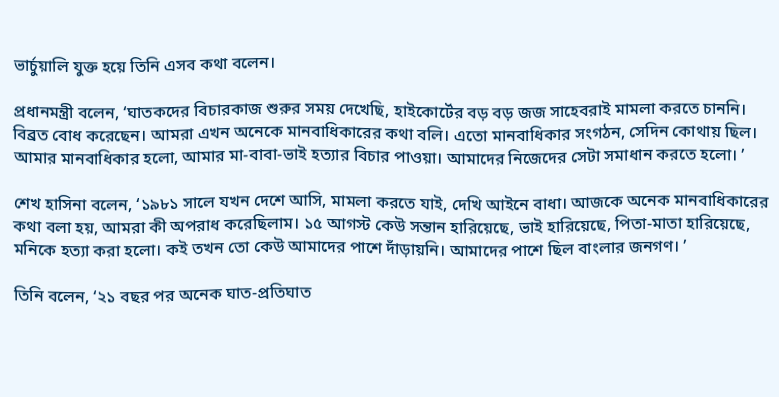ভার্চুয়ালি যুক্ত হয়ে তিনি এসব কথা বলেন।

প্রধানমন্ত্রী বলেন, ‘ঘাতকদের বিচারকাজ শুরুর সময় দেখেছি, হাইকোর্টের বড় বড় জজ সাহেবরাই মামলা করতে চাননি। বিব্রত বোধ করেছেন। আমরা এখন অনেকে মানবাধিকারের কথা বলি। এতো মানবাধিকার সংগঠন, সেদিন কোথায় ছিল। আমার মানবাধিকার হলো, আমার মা-বাবা-ভাই হত্যার বিচার পাওয়া। আমাদের নিজেদের সেটা সমাধান করতে হলো। ’

শেখ হাসিনা বলেন, ‘১৯৮১ সালে যখন দেশে আসি, মামলা করতে যাই, দেখি আইনে বাধা। আজকে অনেক মানবাধিকারের কথা বলা হয়, আমরা কী অপরাধ করেছিলাম। ১৫ আগস্ট কেউ সন্তান হারিয়েছে, ভাই হারিয়েছে, পিতা-মাতা হারিয়েছে, মনিকে হত্যা করা হলো। কই তখন তো কেউ আমাদের পাশে দাঁড়ায়নি। আমাদের পাশে ছিল বাংলার জনগণ। ’

তিনি বলেন, ‘২১ বছর পর অনেক ঘাত-প্রতিঘাত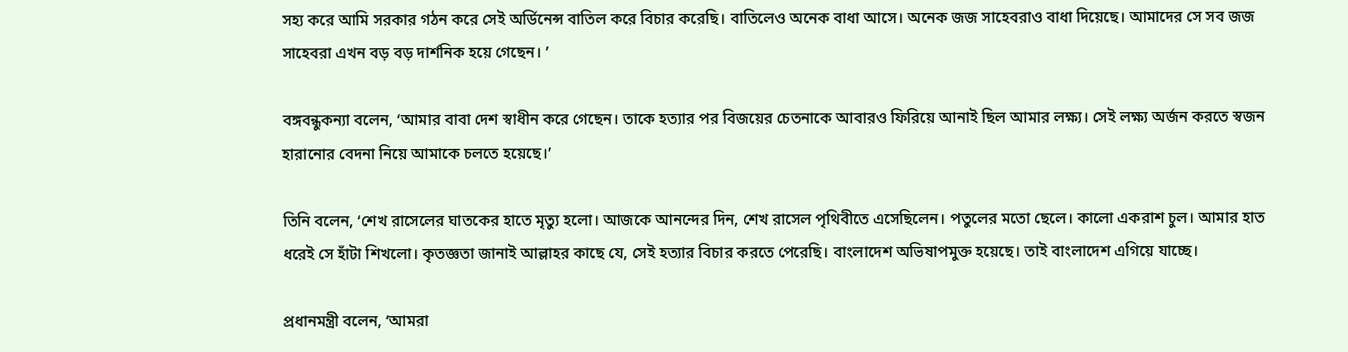সহ্য করে আমি সরকার গঠন করে সেই অর্ডিনেন্স বাতিল করে বিচার করেছি। বাতিলেও অনেক বাধা আসে। অনেক জজ সাহেবরাও বাধা দিয়েছে। আমাদের সে সব জজ সাহেবরা এখন বড় বড় দার্শনিক হয়ে গেছেন। ’

বঙ্গবন্ধুকন্যা বলেন, ‘আমার বাবা দেশ স্বাধীন করে গেছেন। তাকে হত্যার পর বিজয়ের চেতনাকে আবারও ফিরিয়ে আনাই ছিল আমার লক্ষ্য। সেই লক্ষ্য অর্জন করতে স্বজন হারানোর বেদনা নিয়ে আমাকে চলতে হয়েছে।’

তিনি বলেন, ‘শেখ রাসেলের ঘাতকের হাতে মৃত্যু হলো। আজকে আনন্দের দিন, শেখ রাসেল পৃথিবীতে এসেছিলেন। পতুলের মতো ছেলে। কালো একরাশ চুল। আমার হাত ধরেই সে হাঁটা শিখলো। কৃতজ্ঞতা জানাই আল্লাহর কাছে যে, সেই হত্যার বিচার করতে পেরেছি। বাংলাদেশ অভিষাপমুক্ত হয়েছে। তাই বাংলাদেশ এগিয়ে যাচ্ছে।

প্রধানমন্ত্রী বলেন, ‘আমরা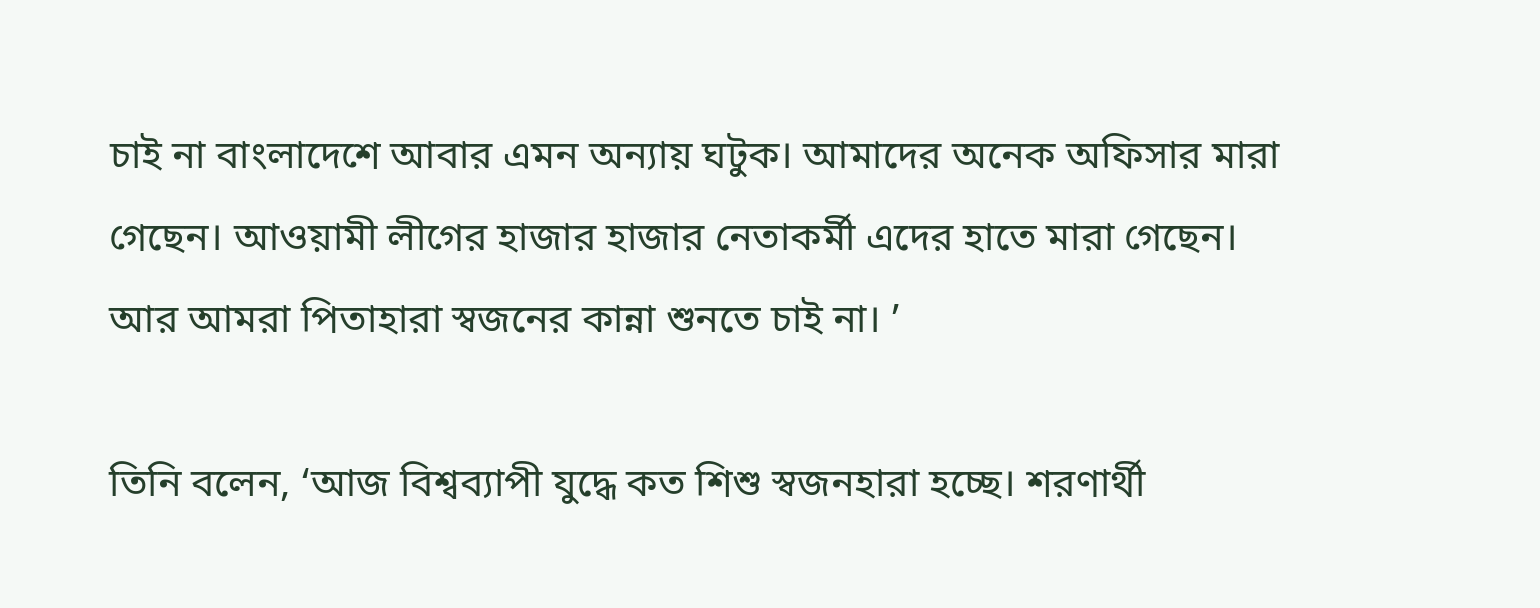চাই না বাংলাদেশে আবার এমন অন্যায় ঘটুক। আমাদের অনেক অফিসার মারা গেছেন। আওয়ামী লীগের হাজার হাজার নেতাকর্মী এদের হাতে মারা গেছেন। আর আমরা পিতাহারা স্বজনের কান্না শুনতে চাই না। ’

তিনি বলেন, ‘আজ বিশ্বব্যাপী যুদ্ধে কত শিশু স্বজনহারা হচ্ছে। শরণার্থী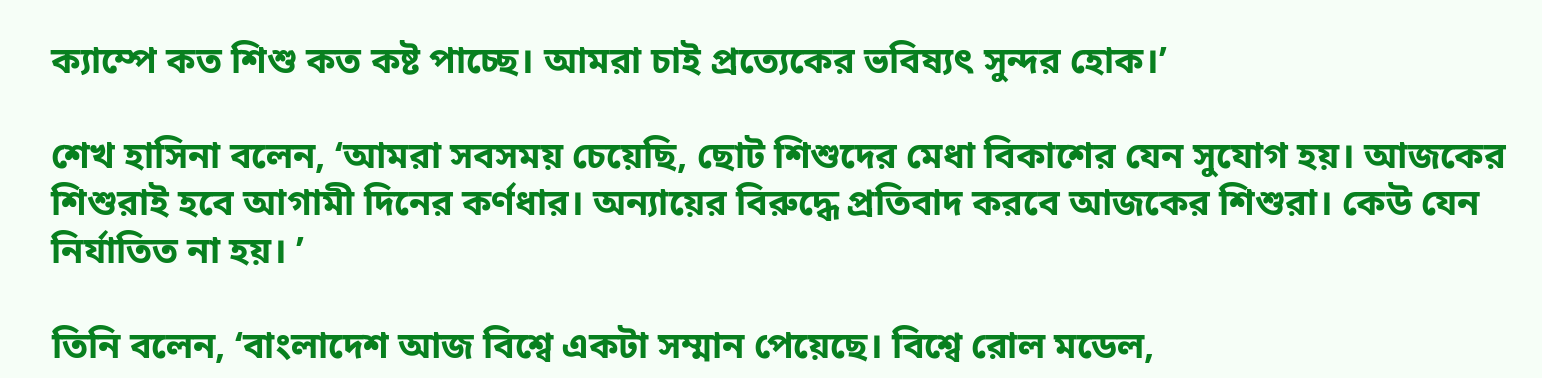ক্যাম্পে কত শিশু কত কষ্ট পাচ্ছে। আমরা চাই প্রত্যেকের ভবিষ্যৎ সুন্দর হোক।’

শেখ হাসিনা বলেন, ‘আমরা সবসময় চেয়েছি, ছোট শিশুদের মেধা বিকাশের যেন সুযোগ হয়। আজকের শিশুরাই হবে আগামী দিনের কর্ণধার। অন্যায়ের বিরুদ্ধে প্রতিবাদ করবে আজকের শিশুরা। কেউ যেন নির্যাতিত না হয়। ’

তিনি বলেন, ‘বাংলাদেশ আজ বিশ্বে একটা সম্মান পেয়েছে। বিশ্বে রোল মডেল,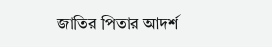জাতির পিতার আদর্শ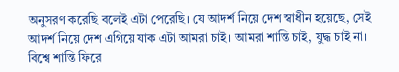অনুসরণ করেছি বলেই এটা পেরেছি। যে আদর্শ নিয়ে দেশ স্বাধীন হয়েছে, সেই আদর্শ নিয়ে দেশ এগিয়ে যাক এটা আমরা চাই। আমরা শান্তি চাই, যুদ্ধ চাই না। বিশ্বে শান্তি ফিরে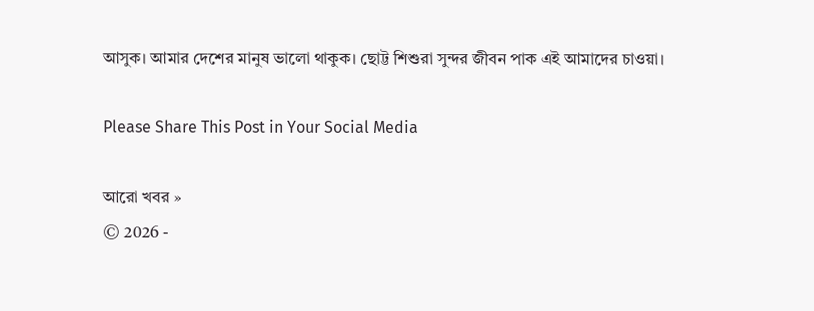আসুক। আমার দেশের মানুষ ভালো থাকুক। ছোট্ট শিশুরা সুন্দর জীবন পাক এই আমাদের চাওয়া।

Please Share This Post in Your Social Media

আরো খবর »
© 2026 -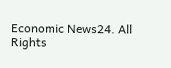Economic News24. All Rights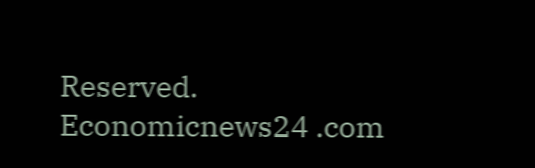Reserved.
Economicnews24 .com